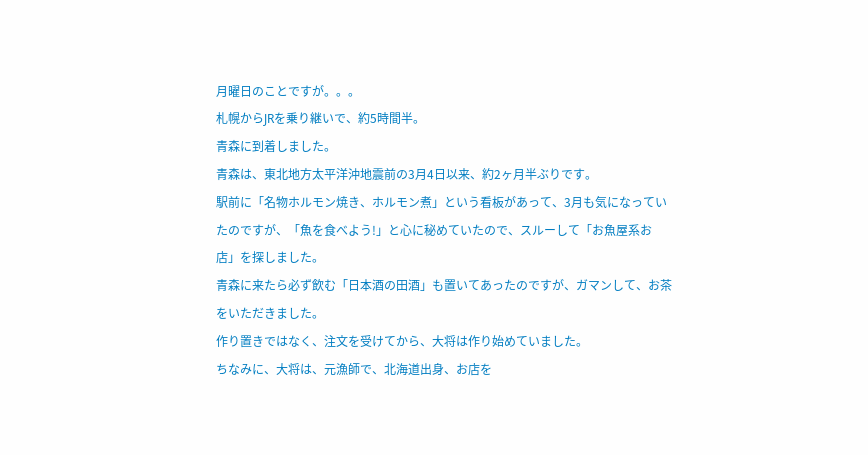月曜日のことですが。。。
札幌からJRを乗り継いで、約5時間半。
青森に到着しました。
青森は、東北地方太平洋沖地震前の3月4日以来、約2ヶ月半ぶりです。
駅前に「名物ホルモン焼き、ホルモン煮」という看板があって、3月も気になっていたのですが、「魚を食べよう!」と心に秘めていたので、スルーして「お魚屋系お店」を探しました。
青森に来たら必ず飲む「日本酒の田酒」も置いてあったのですが、ガマンして、お茶をいただきました。
作り置きではなく、注文を受けてから、大将は作り始めていました。
ちなみに、大将は、元漁師で、北海道出身、お店を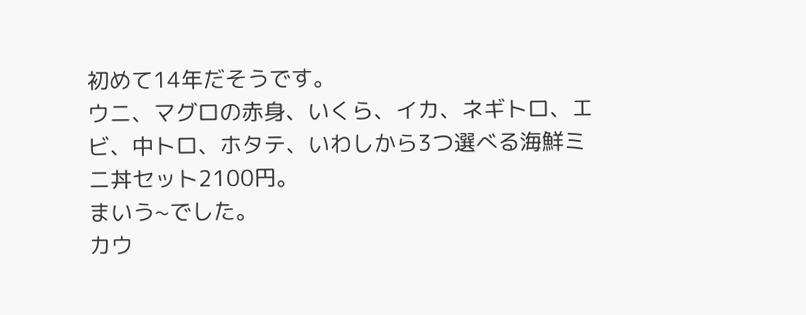初めて14年だそうです。
ウニ、マグロの赤身、いくら、イカ、ネギトロ、エビ、中トロ、ホタテ、いわしから3つ選べる海鮮ミニ丼セット2100円。
まいう~でした。
カウ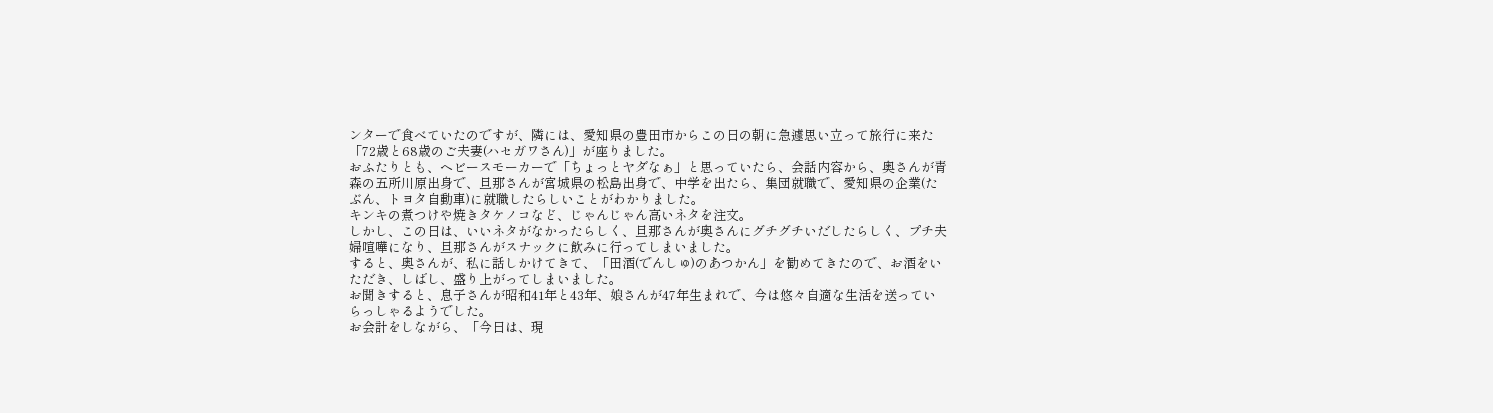ンターで食べていたのですが、隣には、愛知県の豊田市からこの日の朝に急遽思い立って旅行に来た「72歳と68歳のご夫妻(ハセガワさん)」が座りました。
おふたりとも、ヘビースモーカーで「ちょっとヤダなぁ」と思っていたら、会話内容から、奥さんが青森の五所川原出身で、旦那さんが宮城県の松島出身で、中学を出たら、集団就職で、愛知県の企業(たぶん、トヨタ自動車)に就職したらしいことがわかりました。
キンキの煮つけや焼きタケノコなど、じゃんじゃん高いネタを注文。
しかし、この日は、いいネタがなかったらしく、旦那さんが奥さんにグチグチいだしたらしく、プチ夫婦喧嘩になり、旦那さんがスナックに飲みに行ってしまいました。
すると、奥さんが、私に話しかけてきて、「田酒(でんしゅ)のあつかん」を勧めてきたので、お酒をいただき、しばし、盛り上がってしまいました。
お聞きすると、息子さんが昭和41年と43年、娘さんが47年生まれで、今は悠々自適な生活を送っていらっしゃるようでした。
お会計をしながら、「今日は、現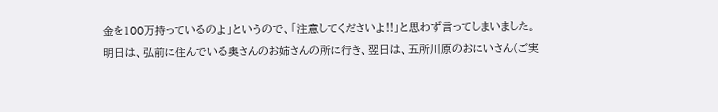金を100万持っているのよ」というので、「注意してくださいよ!!」と思わず言ってしまいました。
明日は、弘前に住んでいる奥さんのお姉さんの所に行き、翌日は、五所川原のおにいさん(ご実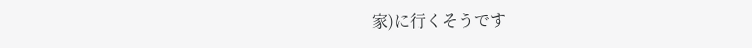家)に行くそうです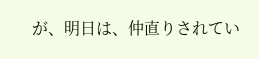が、明日は、仲直りされてい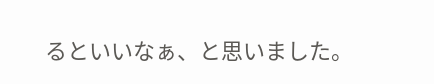るといいなぁ、と思いました。